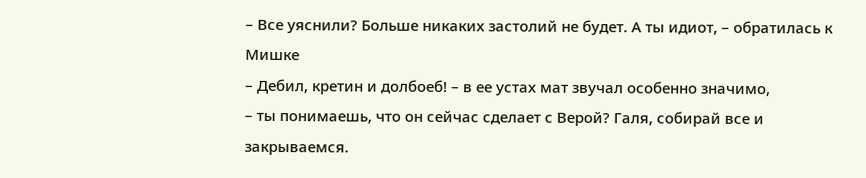– Все уяснили? Больше никаких застолий не будет. А ты идиот, – обратилась к Мишке
– Дебил, кретин и долбоеб! – в ее устах мат звучал особенно значимо,
– ты понимаешь, что он сейчас сделает с Верой? Галя, собирай все и закрываемся.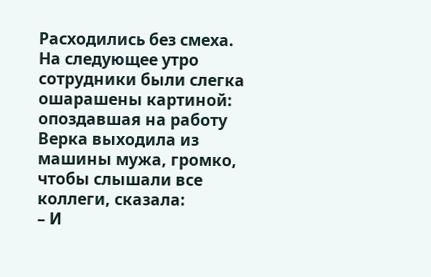Расходились без смеха.
На следующее утро сотрудники были слегка ошарашены картиной: опоздавшая на работу Верка выходила из машины мужа, громко, чтобы слышали все коллеги, сказала:
– И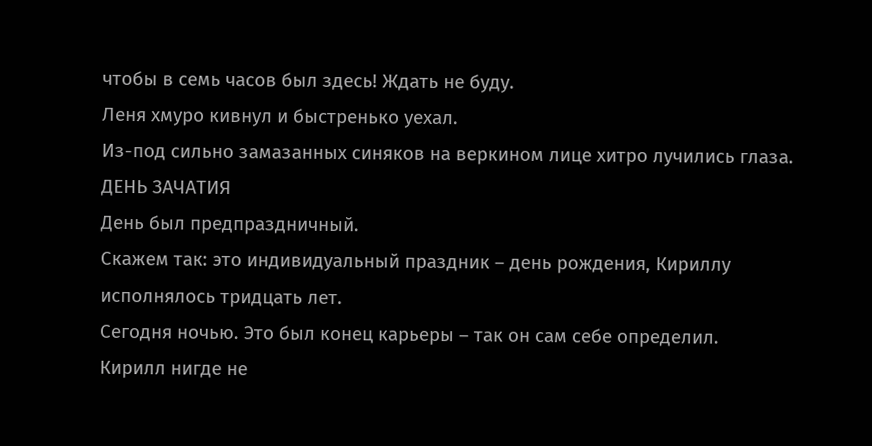чтобы в семь часов был здесь! Ждать не буду.
Леня хмуро кивнул и быстренько уехал.
Из-под сильно замазанных синяков на веркином лице хитро лучились глаза.
ДЕНЬ ЗАЧАТИЯ
День был предпраздничный.
Скажем так: это индивидуальный праздник – день рождения, Кириллу исполнялось тридцать лет.
Сегодня ночью. Это был конец карьеры – так он сам себе определил.
Кирилл нигде не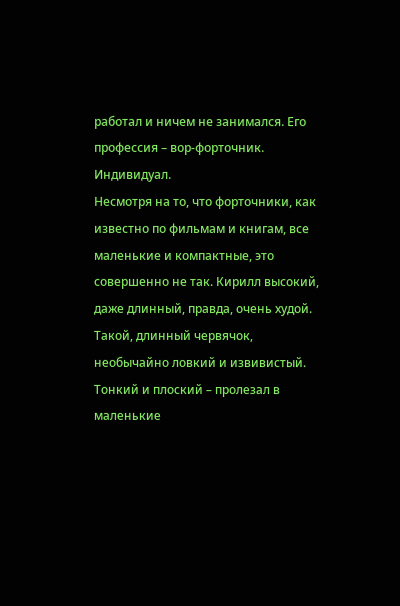работал и ничем не занимался. Его профессия – вор-форточник. Индивидуал.
Несмотря на то, что форточники, как известно по фильмам и книгам, все маленькие и компактные, это совершенно не так. Кирилл высокий, даже длинный, правда, очень худой. Такой, длинный червячок, необычайно ловкий и извивистый. Тонкий и плоский – пролезал в маленькие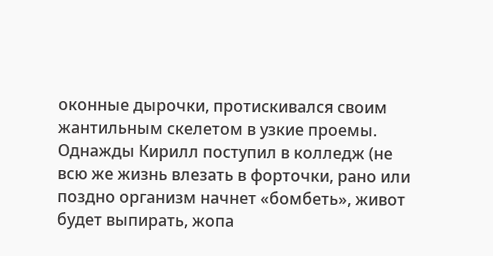оконные дырочки, протискивался своим жантильным скелетом в узкие проемы.
Однажды Кирилл поступил в колледж (не всю же жизнь влезать в форточки, рано или поздно организм начнет «бомбеть», живот будет выпирать, жопа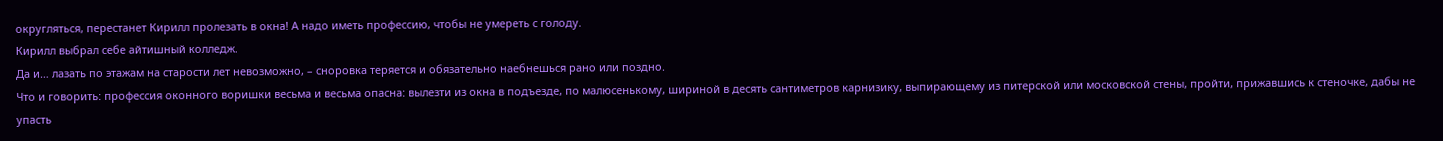округляться, перестанет Кирилл пролезать в окна! А надо иметь профессию, чтобы не умереть с голоду.
Кирилл выбрал себе айтишный колледж.
Да и… лазать по этажам на старости лет невозможно, – сноровка теряется и обязательно наебнешься рано или поздно.
Что и говорить: профессия оконного воришки весьма и весьма опасна: вылезти из окна в подъезде, по малюсенькому, шириной в десять сантиметров карнизику, выпирающему из питерской или московской стены, пройти, прижавшись к стеночке, дабы не упасть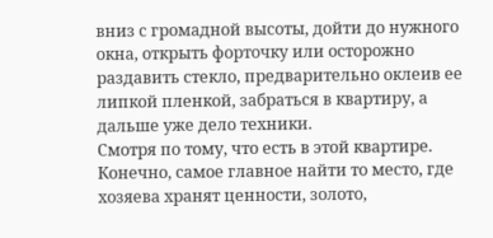вниз с громадной высоты, дойти до нужного окна, открыть форточку или осторожно раздавить стекло, предварительно оклеив ее липкой пленкой, забраться в квартиру, а дальше уже дело техники.
Смотря по тому, что есть в этой квартире.
Конечно, самое главное найти то место, где хозяева хранят ценности, золото,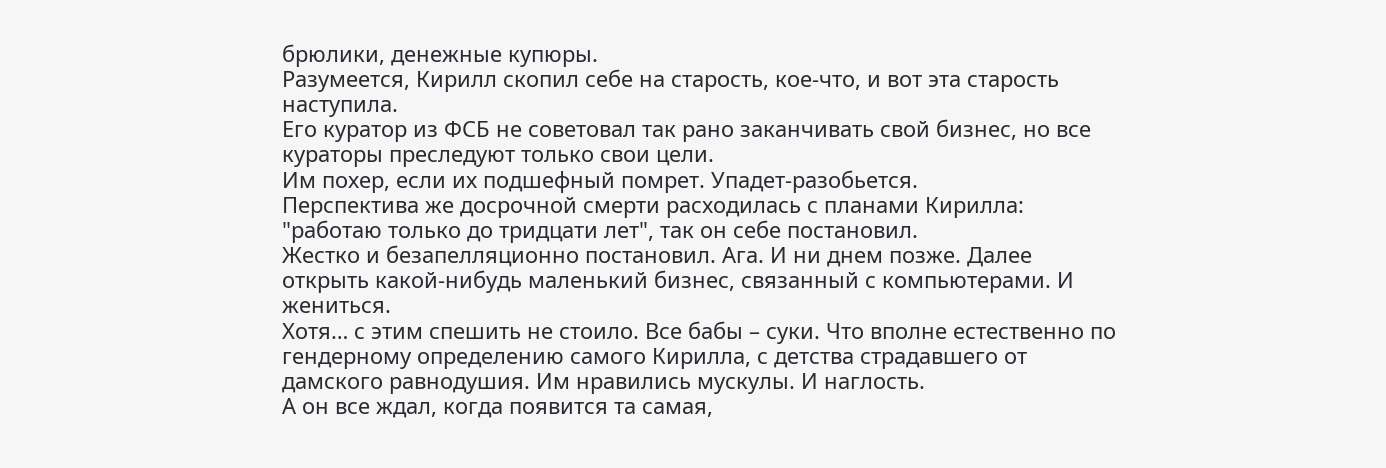брюлики, денежные купюры.
Разумеется, Кирилл скопил себе на старость, кое-что, и вот эта старость наступила.
Его куратор из ФСБ не советовал так рано заканчивать свой бизнес, но все кураторы преследуют только свои цели.
Им похер, если их подшефный помрет. Упадет-разобьется.
Перспектива же досрочной смерти расходилась с планами Кирилла: "работаю только до тридцати лет", так он себе постановил.
Жестко и безапелляционно постановил. Ага. И ни днем позже. Далее открыть какой-нибудь маленький бизнес, связанный с компьютерами. И жениться.
Хотя… с этим спешить не стоило. Все бабы – суки. Что вполне естественно по гендерному определению самого Кирилла, с детства страдавшего от дамского равнодушия. Им нравились мускулы. И наглость.
А он все ждал, когда появится та самая,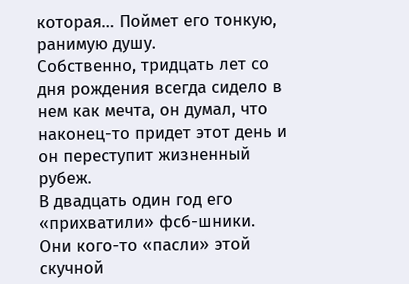которая… Поймет его тонкую, ранимую душу.
Собственно, тридцать лет со дня рождения всегда сидело в нем как мечта, он думал, что наконец-то придет этот день и он переступит жизненный рубеж.
В двадцать один год его «прихватили» фсб-шники. Они кого-то «пасли» этой скучной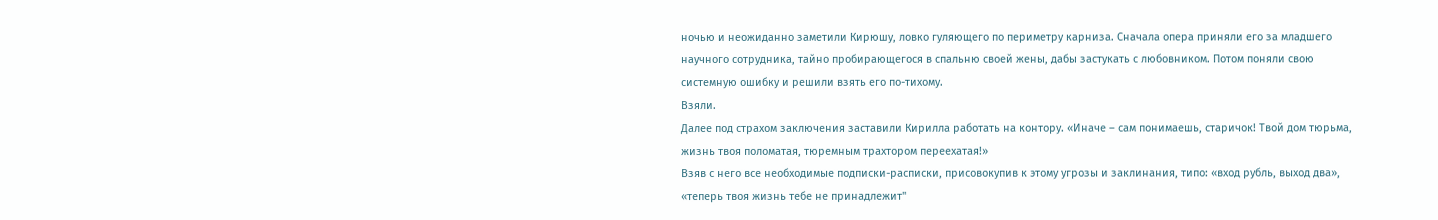ночью и неожиданно заметили Кирюшу, ловко гуляющего по периметру карниза. Сначала опера приняли его за младшего научного сотрудника, тайно пробирающегося в спальню своей жены, дабы застукать с любовником. Потом поняли свою системную ошибку и решили взять его по-тихому.
Взяли.
Далее под страхом заключения заставили Кирилла работать на контору. «Иначе – сам понимаешь, старичок! Твой дом тюрьма, жизнь твоя поломатая, тюремным трахтором переехатая!»
Взяв с него все необходимые подписки-расписки, присовокупив к этому угрозы и заклинания, типо: «вход рубль, выход два», «теперь твоя жизнь тебе не принадлежит"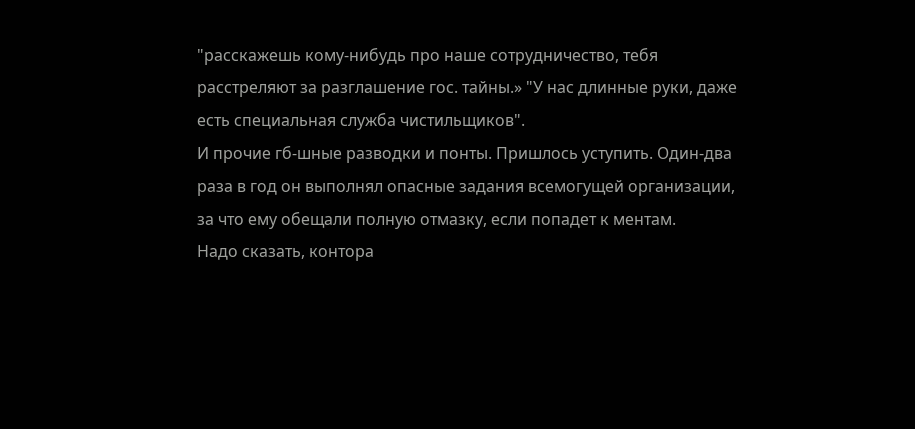"расскажешь кому-нибудь про наше сотрудничество, тебя расстреляют за разглашение гос. тайны.» "У нас длинные руки, даже есть специальная служба чистильщиков".
И прочие гб-шные разводки и понты. Пришлось уступить. Один-два раза в год он выполнял опасные задания всемогущей организации, за что ему обещали полную отмазку, если попадет к ментам.
Надо сказать, контора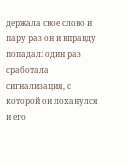держала свое слово и пару раз он и вправду попадал: один раз сработала сигнализация, с которой он лоханулся и его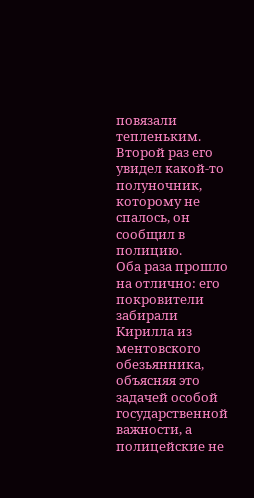повязали тепленьким. Второй раз его увидел какой-то полуночник, которому не спалось, он сообщил в полицию.
Оба раза прошло на отлично: его покровители забирали Кирилла из ментовского обезьянника, объясняя это задачей особой государственной важности, а полицейские не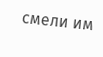смели им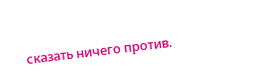сказать ничего против.